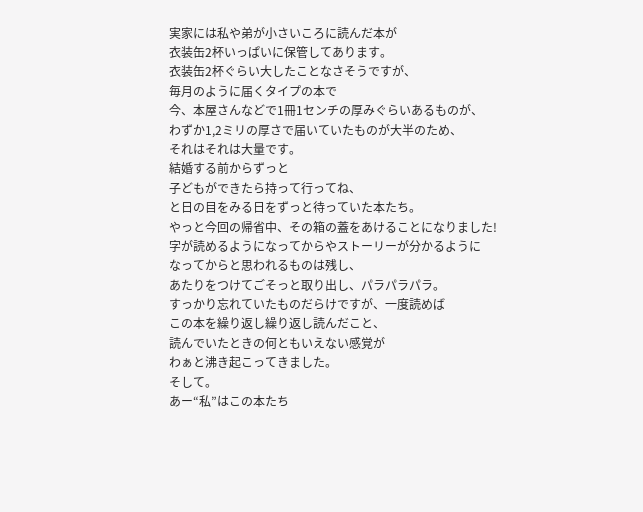実家には私や弟が小さいころに読んだ本が
衣装缶2杯いっぱいに保管してあります。
衣装缶2杯ぐらい大したことなさそうですが、
毎月のように届くタイプの本で
今、本屋さんなどで1冊1センチの厚みぐらいあるものが、
わずか1,2ミリの厚さで届いていたものが大半のため、
それはそれは大量です。
結婚する前からずっと
子どもができたら持って行ってね、
と日の目をみる日をずっと待っていた本たち。
やっと今回の帰省中、その箱の蓋をあけることになりました!
字が読めるようになってからやストーリーが分かるように
なってからと思われるものは残し、
あたりをつけてごそっと取り出し、パラパラパラ。
すっかり忘れていたものだらけですが、一度読めば
この本を繰り返し繰り返し読んだこと、
読んでいたときの何ともいえない感覚が
わぁと沸き起こってきました。
そして。
あー“私”はこの本たち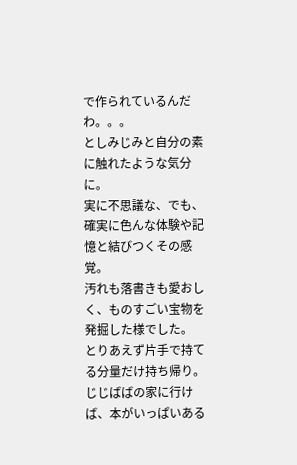で作られているんだわ。。。
としみじみと自分の素に触れたような気分に。
実に不思議な、でも、確実に色んな体験や記憶と結びつくその感覚。
汚れも落書きも愛おしく、ものすごい宝物を発掘した様でした。
とりあえず片手で持てる分量だけ持ち帰り。
じじばばの家に行けば、本がいっぱいある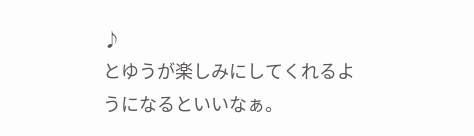♪
とゆうが楽しみにしてくれるようになるといいなぁ。